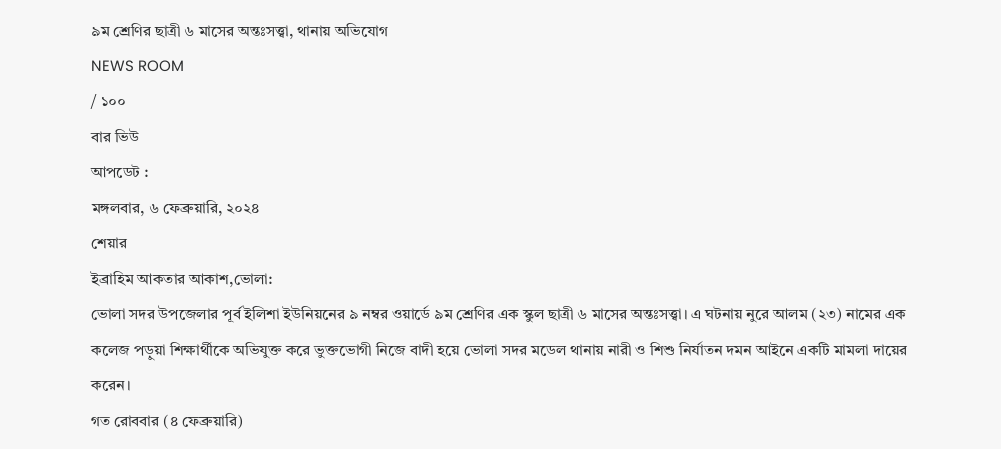৯ম শ্রেণির ছাত্রী ৬ মাসের অন্তঃসত্ত্বা, থানায় অভিযোগ
NEWS ROOM
/ ১০০
বার ভিউ
আপডেট :
মঙ্গলবার, ৬ ফেব্রুয়ারি, ২০২৪
শেয়ার
ইব্রাহিম আকতার আকাশ,ভোলা:
ভোলা সদর উপজেলার পূর্ব ইলিশা ইউনিয়নের ৯ নম্বর ওয়ার্ডে ৯ম শ্রেণির এক স্কুল ছাত্রী ৬ মাসের অন্তঃসত্ত্বা। এ ঘটনায় নুরে আলম (২৩) নামের এক কলেজ পড়ুয়া শিক্ষার্থীকে অভিযুক্ত করে ভুক্তভোগী নিজে বাদী হয়ে ভোলা সদর মডেল থানায় নারী ও শিশু নির্যাতন দমন আইনে একটি মামলা দায়ের করেন।
গত রোববার (৪ ফেব্রুয়ারি)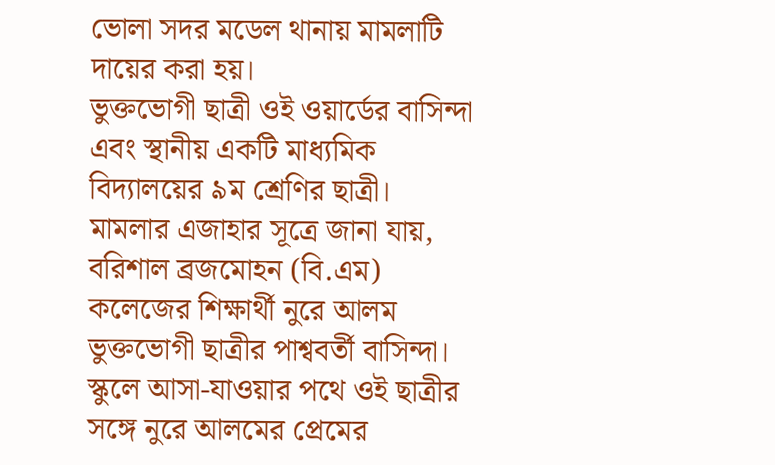ভোলা সদর মডেল থানায় মামলাটি দায়ের করা হয়।
ভুক্তভোগী ছাত্রী ওই ওয়ার্ডের বাসিন্দা এবং স্থানীয় একটি মাধ্যমিক বিদ্যালয়ের ৯ম শ্রেণির ছাত্রী।
মামলার এজাহার সূত্রে জানা যায়, বরিশাল ব্রজমোহন (বি.এম) কলেজের শিক্ষার্থী নুরে আলম ভুক্তভোগী ছাত্রীর পাশ্ববর্তী বাসিন্দা। স্কুলে আসা-যাওয়ার পথে ওই ছাত্রীর সঙ্গে নুরে আলমের প্রেমের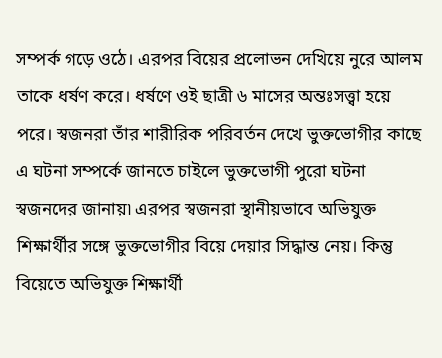সম্পর্ক গড়ে ওঠে। এরপর বিয়ের প্রলোভন দেখিয়ে নুরে আলম তাকে ধর্ষণ করে। ধর্ষণে ওই ছাত্রী ৬ মাসের অন্তঃসত্ত্বা হয়ে পরে। স্বজনরা তাঁর শারীরিক পরিবর্তন দেখে ভুক্তভোগীর কাছে এ ঘটনা সম্পর্কে জানতে চাইলে ভুক্তভোগী পুরো ঘটনা স্বজনদের জানায়৷ এরপর স্বজনরা স্থানীয়ভাবে অভিযুক্ত শিক্ষার্থীর সঙ্গে ভুক্তভোগীর বিয়ে দেয়ার সিদ্ধান্ত নেয়। কিন্তু বিয়েতে অভিযুক্ত শিক্ষার্থী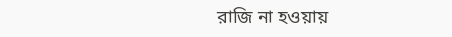রাজি না হওয়ায়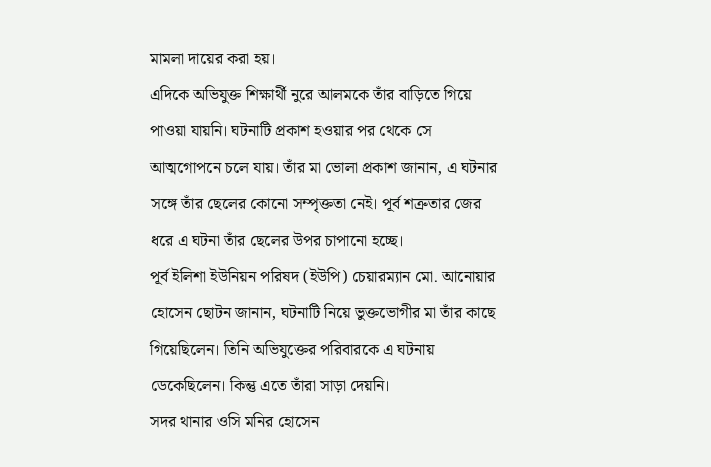মামলা দায়ের করা হয়।
এদিকে অভিযুক্ত শিক্ষার্থী নুরে আলমকে তাঁর বাড়িতে গিয়ে পাওয়া যায়নি। ঘটনাটি প্রকাশ হওয়ার পর থেকে সে আত্মগোপনে চলে যায়। তাঁর মা ভোলা প্রকাশ জানান, এ ঘটনার সঙ্গে তাঁর ছেলের কোনো সম্পৃক্ততা নেই। পূর্ব শত্রুতার জের ধরে এ ঘটনা তাঁর ছেলের উপর চাপানো হচ্ছে।
পূর্ব ইলিশা ইউনিয়ন পরিষদ (ইউপি) চেয়ারম্যান মো. আনোয়ার হোসেন ছোটন জানান, ঘটনাটি নিয়ে ভুক্তভোগীর মা তাঁর কাছে গিয়েছিলেন। তিনি অভিযুক্তের পরিবারকে এ ঘটনায় ডেকেছিলেন। কিন্তু এতে তাঁরা সাড়া দেয়নি।
সদর থানার ওসি মনির হোসেন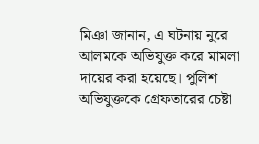মিঞা জানান, এ ঘটনায় নুরে আলমকে অভিযুক্ত করে মামলা দায়ের করা হয়েছে। পুলিশ অভিযুক্তকে গ্রেফতারের চেষ্টা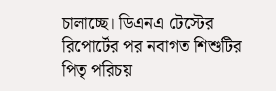চালাচ্ছে। ডিএনএ টেস্টের রিপোর্টের পর নবাগত শিশুটির পিতৃ পরিচয়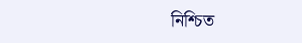নিশ্চিত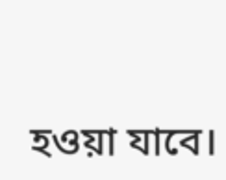হওয়া যাবে।